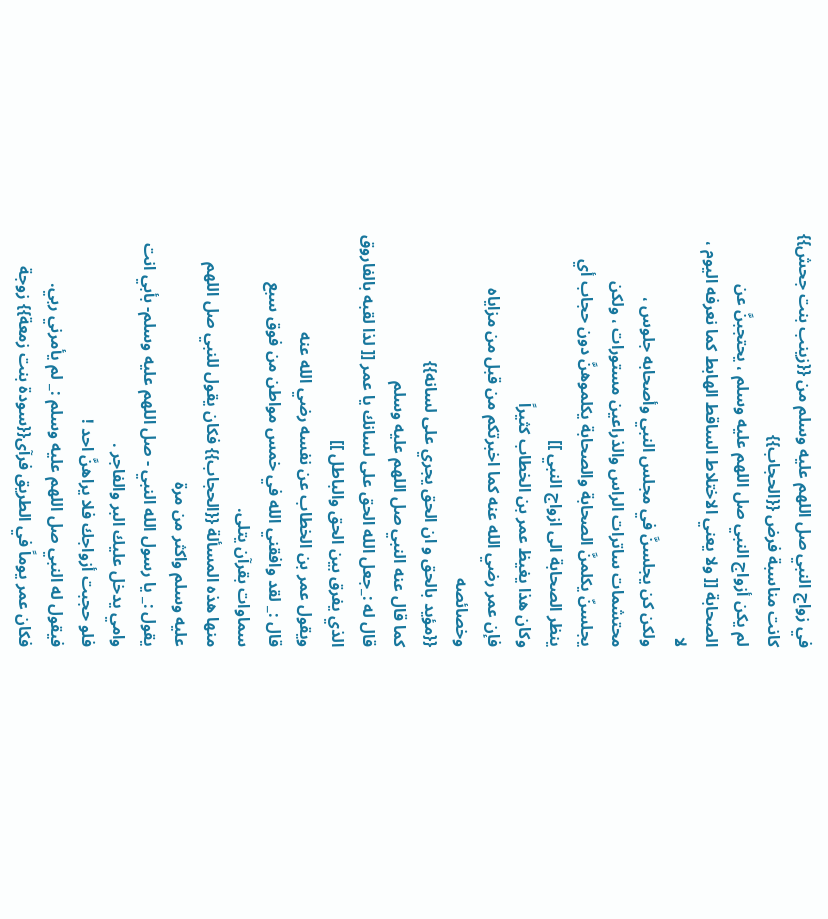في زواج النبي صل اللهم عليه وسلم من {{زينب بنت جحش}}
كانت مناسبة فرض {{الحجاب}}
لم يكن أزواج النبي صل اللهم عليه وسلم ، يحتجبنَّ عن الصحابة [[ ولا يعني الاختلاط الساقط الهابط كما نعرفه اليوم ، لا
ولكن كن يجلسنَّ في مجلس النبي وأصحابه جلوس ، محتشمات ساترات الراس والذراعين مستورات ، ولكن يجلسنّ يكلمنَّ الصحابة والصحابة يكلموهنَّ دون حجاب أي ينظر الصحابة الى ازواج النبي ]]
وكان هذا يغيظ عمر بن الخطاب كثيراً
فإن عمر رضي الله عنه كما اخبرتكم من قبل من مزاياه وخصائصه
{{مؤيد بالحق و ان الحق يجري على لسانه}}
كما قال عنه النبي صل اللهم عليه وسلم
قال له :_جعل الله الحق على لسانك يا عمر [[ لذا لقبه بالفاروق الذي يفرق بين الحق والباطل ]]
ويقول عمر بن الخطاب عن نفسه رضي الله عنه
قال :_ لقد وافقني الله في خمس مواطن من فوق سبع سماوات بقرآن يتلى.
منها هذه المسألة {{الحجاب}} فكان يقول للنبي صل اللهم عليه وسلم واكثر من مرة
يقول :_ يا رسول الله النبي - صل اللهم عليه وسلم- بأبي انت وامي يدخل عليك البر والفاجر .
فلو حجبت أزواجك فلا يراهنَّ احد !
فيقول له النبي صل اللهم عليه وسلم :_ لم يأمرني ربي.
فكان عمر يوماً في الطريق فرآى{{سودة بنت زمعة}} زوجة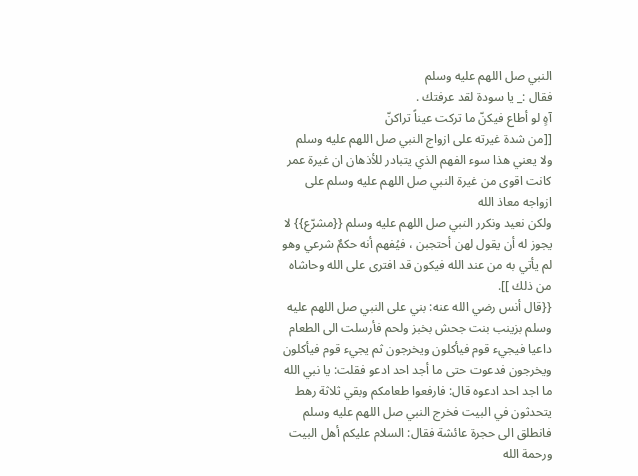النبي صل اللهم عليه وسلم
فقال :_ يا سودة لقد عرفتك .
آهٍ لو أطاع فيكنّ ما تركت عيناً تراكنّ
[[من شدة غيرته على ازواج النبي صل اللهم عليه وسلم
ولا يعني هذا سوء الفهم الذي يتبادر للأذهان ان غيرة عمر كانت اقوى من غيرة النبي صل اللهم عليه وسلم على ازواجه معاذ الله
ولكن نعيد ونكرر النبي صل اللهم عليه وسلم {{مشرّع}} لا يجوز له أن يقول لهن أحتجبن ، فيُفهم أنه حكمٌ شرعي وهو لم يأتي به من عند الله فيكون قد افترى على الله وحاشاه من ذلك ]].
{{قال أنس رضي الله عنه: بني على النبي صل اللهم عليه وسلم بزينب بنت جحش بخبز ولحم فأرسلت الى الطعام داعيا فيجيء قوم فيأكلون ويخرجون ثم يجيء قوم فيأكلون ويخرجون فدعوت حتى ما أجد احد ادعو فقلت: يا نبي الله ما اجد احد ادعوه قال: فارفعوا طعامكم وبقي ثلاثة رهط يتحدثون في البيت فخرج النبي صل اللهم عليه وسلم فانطلق الى حجرة عائشة فقال: السلام عليكم أهل البيت ورحمة الله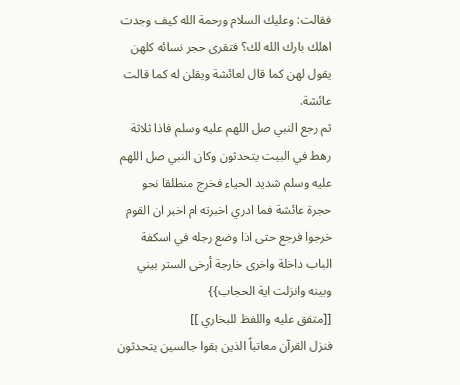فقالت: وعليك السلام ورحمة الله كيف وجدت اهلك بارك الله لك؟ فتقرى حجر نسائه كلهن يقول لهن كما قال لعائشة ويقلن له كما قالت عائشة.
ثم رجع النبي صل اللهم عليه وسلم فاذا ثلاثة رهط في البيت يتحدثون وكان النبي صل اللهم عليه وسلم شديد الحياء فخرج منطلقا نحو حجرة عائشة فما ادري اخبرته ام اخبر ان القوم خرجوا فرجع حتى اذا وضع رجله في اسكفة الباب داخلة واخرى خارجة أرخى الستر بيني وبينه وانزلت اية الحجاب}}
[[متفق عليه واللفظ للبخاري ]]
فنزل القرآن معاتباً الذين بقوا جالسين يتحدثون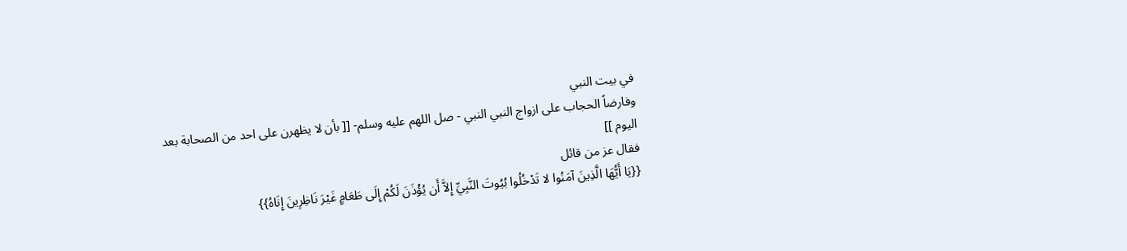في بيت النبي
وفارضاً الحجاب على ازواج النبي النبي - صل اللهم عليه وسلم- [[ بأن لا يظهرن على احد من الصحابة بعد اليوم ]]
فقال عز من قائل
{{يَا أَيُّهَا الَّذِينَ آمَنُوا لا تَدْخُلُوا بُيُوتَ النَّبِيِّ إِلاَّ أَن يُؤْذَنَ لَكُمْ إِلَى طَعَامٍ غَيْرَ نَاظِرِينَ إِنَاهُ}}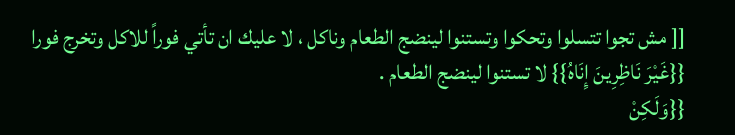[[ مش تجوا تتسلوا وتحكوا وتستنوا لينضج الطعام وناكل ، لا عليك ان تأتي فوراً للاكل وتخرج فورا {{غَيْرَ نَاظِرِينَ إِنَاهُ}} لا تستنوا لينضج الطعام .
{{وَلَكِنْ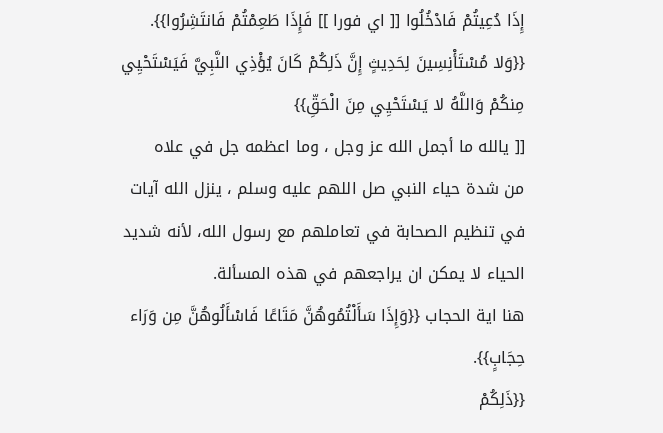إِذَا دُعِيتُمْ فَادْخُلُوا [[ اي فورا ]] فَإِذَا طَعِمْتُمْ فَانتَشِرُوا}}.
{{وَلا مُسْتَأْنِسِينَ لِحَدِيثٍ إِنَّ ذَلِكُمْ كَانَ يُؤْذِي النَّبِيَّ فَيَسْتَحْيِي مِنكُمْ وَاللَّهُ لا يَسْتَحْيِي مِنَ الْحَقِّ}}
[[ يالله ما أجمل الله عز وجل ، وما اعظمه جل في علاه
من شدة حياء النبي صل اللهم عليه وسلم ، ينزل الله آيات في تنظيم الصحابة في تعاملهم مع رسول الله، لأنه شديد الحياء لا يمكن ان يراجعهم في هذه المسألة.
هنا اية الحجاب {{وَإِذَا سَأَلْتُمُوهُنَّ مَتَاعًا فَاسْأَلُوهُنَّ مِن وَرَاء حِجَابٍ}}.
{{ذَلِكُمْ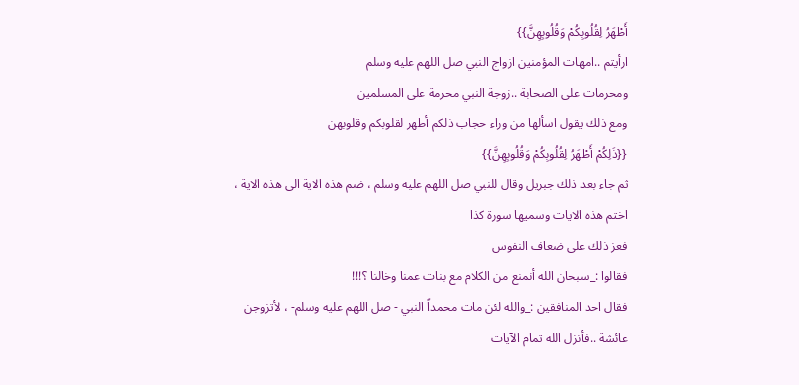أَطْهَرُ لِقُلُوبِكُمْ وَقُلُوبِهِنَّ}}
ارأيتم ..امهات المؤمنين ازواج النبي صل اللهم عليه وسلم
ومحرمات على الصحابة ..زوجة النبي محرمة على المسلمين
ومع ذلك يقول اسألها من وراء حجاب ذلكم أطهر لقلوبكم وقلوبهن
{{ذَلِكُمْ أَطْهَرُ لِقُلُوبِكُمْ وَقُلُوبِهِنَّ}}
ثم جاء بعد ذلك جبريل وقال للنبي صل اللهم عليه وسلم ، ضم هذه الاية الى هذه الاية ، اختم هذه الايات وسميها سورة كذا
فعز ذلك على ضعاف النفوس
فقالوا :_سبحان الله أنمنع من الكلام مع بنات عمنا وخالنا ؟!!!
فقال احد المنافقين :_والله لئن مات محمداً النبي - صل اللهم عليه وسلم- ، لأتزوجن عائشة ..فأنزل الله تمام الآيات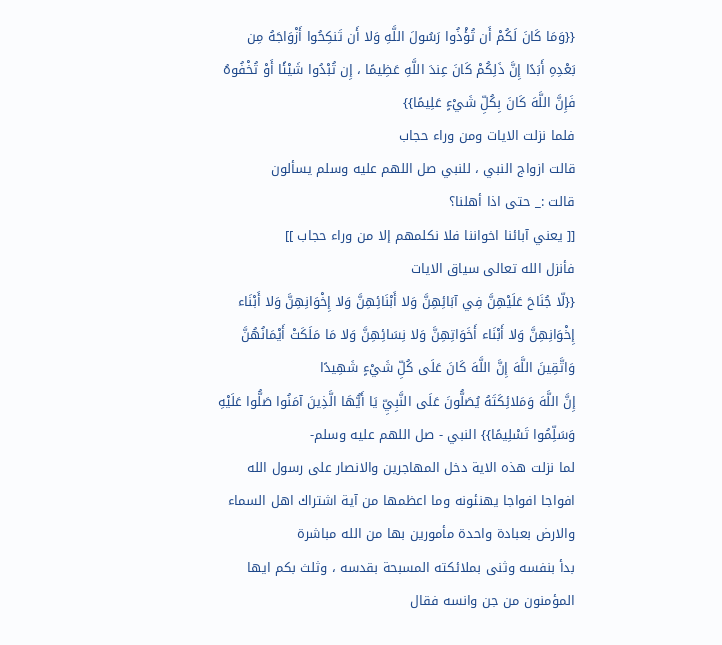{{وَمَا كَانَ لَكُمْ أَن تُؤْذُوا رَسُولَ اللَّهِ وَلا أَن تَنكِحُوا أَزْوَاجَهُ مِن بَعْدِهِ أَبَدًا إِنَّ ذَلِكُمْ كَانَ عِندَ اللَّهِ عَظِيمًا ، إِن تُبْدُوا شَيْئًا أَوْ تُخْفُوهُ فَإِنَّ اللَّهَ كَانَ بِكُلِّ شَيْءٍ عَلِيمًا}}
فلما نزلت الايات ومن وراء حجاب
قالت ازواج النبي ، للنبي صل اللهم عليه وسلم يسألون
قالت :_ حتى اذا أهلنا؟
[[ يعني آبائنا اخواننا فلا نكلمهم إلا من وراء حجاب ]]
فأنزل الله تعالى سياق الايات
{{لّا جُنَاحَ عَلَيْهِنَّ فِي آبَائِهِنَّ وَلا أَبْنَائِهِنَّ وَلا إِخْوَانِهِنَّ وَلا أَبْنَاء إِخْوَانِهِنَّ وَلا أَبْنَاء أَخَوَاتِهِنَّ وَلا نِسَائِهِنَّ وَلا مَا مَلَكَتْ أَيْمَانُهُنَّ وَاتَّقِينَ اللَّهَ إِنَّ اللَّهَ كَانَ عَلَى كُلِّ شَيْءٍ شَهِيدًا
إِنَّ اللَّهَ وَمَلائِكَتَهُ يُصَلُّونَ عَلَى النَّبِيِّ يَا أَيُّهَا الَّذِينَ آمَنُوا صَلُّوا عَلَيْهِ وَسَلِّمُوا تَسْلِيمًا}} النبي - صل اللهم عليه وسلم-
لما نزلت هذه الاية دخل المهاجرين والانصار على رسول الله افواجا افواجا يهنئونه وما اعظمها من آية اشتراك اهل السماء والارض بعبادة واحدة مأمورين بها من الله مباشرة
بدأ بنفسه وثنى بملائكته المسبحة بقدسه ، وثلث بكم ايها المؤمنون من جن وانسه فقال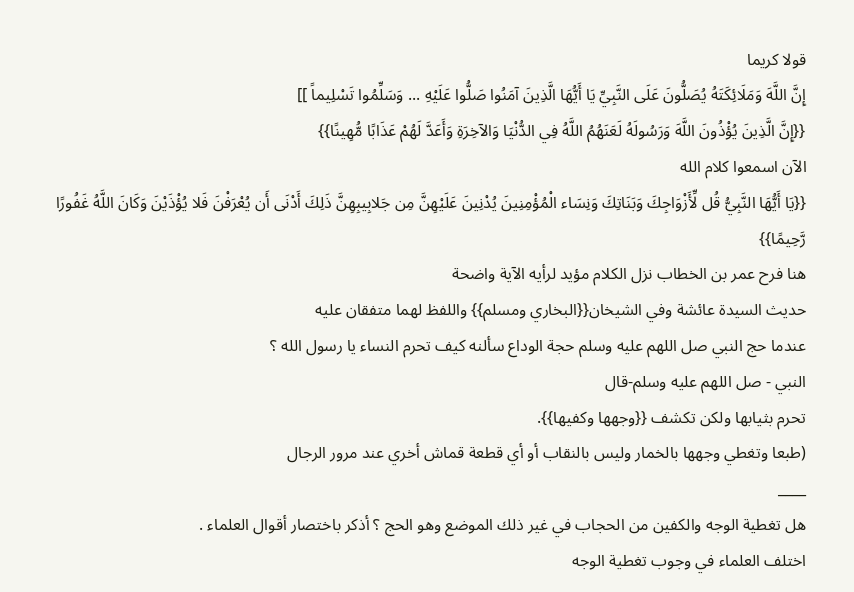قولا كريما
إِنَّ اللَّهَ وَمَلَائِكَتَهُ يُصَلُّونَ عَلَى النَّبِيِّ يَا أَيُّهَا الَّذِينَ آمَنُوا صَلُّوا عَلَيْهِ ... وَسَلِّمُوا تَسْلِيماً ]]
{{إِنَّ الَّذِينَ يُؤْذُونَ اللَّهَ وَرَسُولَهُ لَعَنَهُمُ اللَّهُ فِي الدُّنْيَا وَالآخِرَةِ وَأَعَدَّ لَهُمْ عَذَابًا مُّهِينًا}}
الآن اسمعوا كلام الله
{{يَا أَيُّهَا النَّبِيُّ قُل لِّأَزْوَاجِكَ وَبَنَاتِكَ وَنِسَاء الْمُؤْمِنِينَ يُدْنِينَ عَلَيْهِنَّ مِن جَلابِيبِهِنَّ ذَلِكَ أَدْنَى أَن يُعْرَفْنَ فَلا يُؤْذَيْنَ وَكَانَ اللَّهُ غَفُورًا رَّحِيمًا}}
هنا فرح عمر بن الخطاب نزل الكلام مؤيد لرأيه الآية واضحة
حديث السيدة عائشة وفي الشيخان{{البخاري ومسلم}} واللفظ لهما متفقان عليه
عندما حج النبي صل اللهم عليه وسلم حجة الوداع سألنه كيف تحرم النساء يا رسول الله ؟
النبي - صل اللهم عليه وسلم-قال
تحرم بثيابها ولكن تكشف {{وجهها وكفيها}}.
(طبعا وتغطي وجهها بالخمار وليس بالنقاب أو أي قطعة قماش أخري عند مرور الرجال
____
هل تغطية الوجه والكفين من الحجاب في غير ذلك الموضع وهو الحج ؟ أذكر باختصار أقوال العلماء .
اختلف العلماء في وجوب تغطية الوجه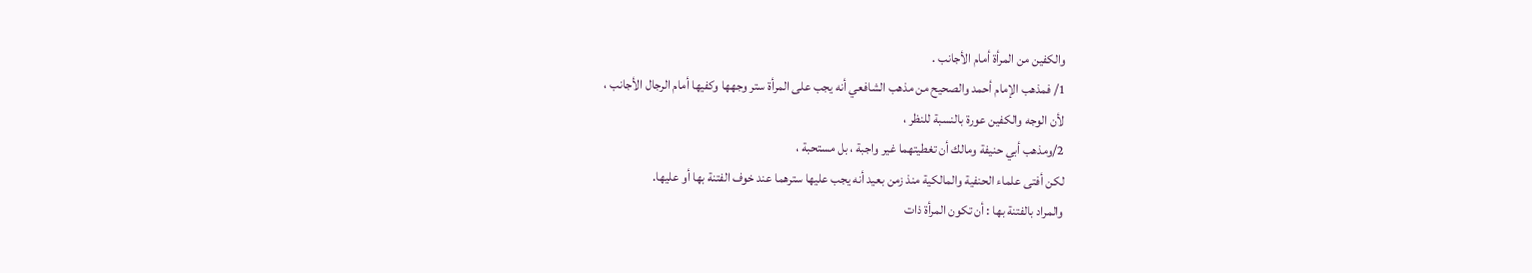والكفين من المرأة أمام الأجانب .
1/ فمذهب الإمام أحمد والصحيح من مذهب الشافعي أنه يجب على المرأة ستر وجهها وكفيها أمام الرجال الأجانب ،
لأن الوجه والكفين عورة بالنسبة للنظر ،
2/ومذهب أبي حنيفة ومالك أن تغطيتهما غير واجبة ، بل مستحبة ،
لكن أفتى علماء الحنفية والمالكية منذ زمن بعيد أنه يجب عليها سترهما عند خوف الفتنة بها أو عليها.
والمراد بالفتنة بها : أن تكون المرأة ذات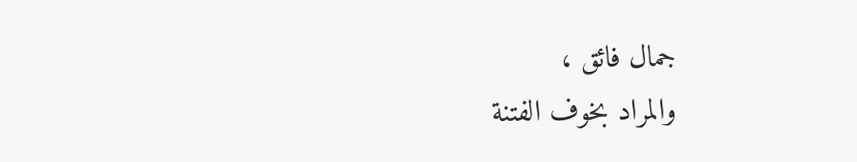جمال فائق ،
والمراد بخوف الفتنة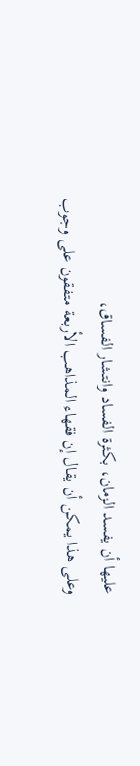عليها أن يفسد الزمان، بكثرة الفساد وانتشار الفساق،
وعلى هذا يمكن أن يقال إن فقهاء المذاهب الأربعة متفقون على وجوب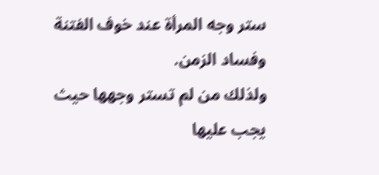ستر وجه المرأة عند خوف الفتنة وفساد الزمن.
ولذلك من لم تستر وجهها حيث يجب عليها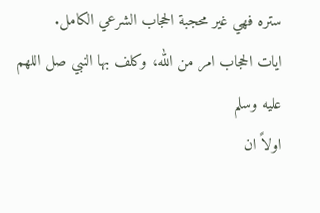ستره فهي غير محجبة الحجاب الشرعي الكامل.
ايات الحجاب امر من الله، وكلف بها النبي صل اللهم عليه وسلم
اولاً ان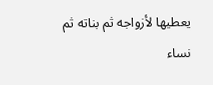يعطيها لأزواجه ثم بناته ثم نساء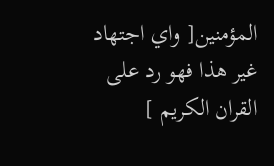المؤمنين[ واي اجتهاد غير هذا فهو رد على القران الكريم ]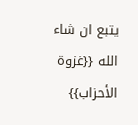يتبع ان شاء الله {{غزوة الأحزاب}}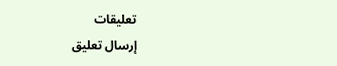تعليقات
إرسال تعليق